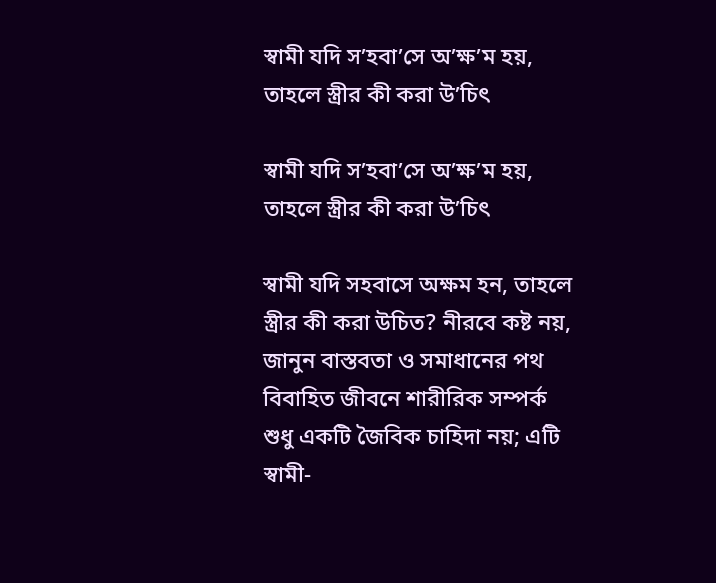স্বামী যদি স’হবা’সে অ’ক্ষ’ম হয়, তাহলে স্ত্রীর কী করা উ’চিৎ

স্বামী যদি স’হবা’সে অ’ক্ষ’ম হয়, তাহলে স্ত্রীর কী করা উ’চিৎ

স্বামী যদি সহবাসে অক্ষম হন, তাহলে স্ত্রীর কী করা উচিত? নীরবে কষ্ট নয়, জানুন বাস্তবতা ও সমাধানের পথ
বিবাহিত জীবনে শারীরিক সম্পর্ক শুধু একটি জৈবিক চাহিদা নয়; এটি স্বামী-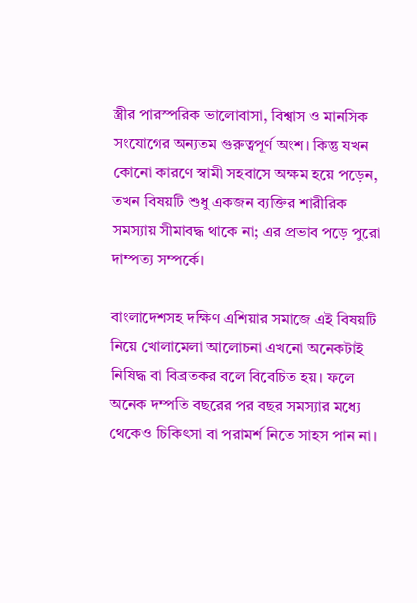স্ত্রীর পারস্পরিক ভালোবাসা, বিশ্বাস ও মানসিক সংযোগের অন্যতম গুরুত্বপূর্ণ অংশ। কিন্তু যখন কোনো কারণে স্বামী সহবাসে অক্ষম হয়ে পড়েন, তখন বিষয়টি শুধু একজন ব্যক্তির শারীরিক সমস্যায় সীমাবদ্ধ থাকে না; এর প্রভাব পড়ে পুরো দাম্পত্য সম্পর্কে।

বাংলাদেশসহ দক্ষিণ এশিয়ার সমাজে এই বিষয়টি নিয়ে খোলামেলা আলোচনা এখনো অনেকটাই নিষিদ্ধ বা বিব্রতকর বলে বিবেচিত হয়। ফলে অনেক দম্পতি বছরের পর বছর সমস্যার মধ্যে থেকেও চিকিৎসা বা পরামর্শ নিতে সাহস পান না।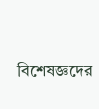বিশেষজ্ঞদের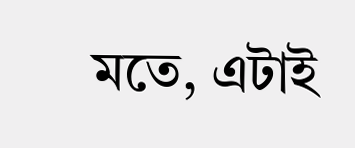মতে, এটাই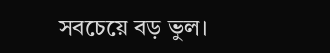সবচেয়ে বড় ভুল।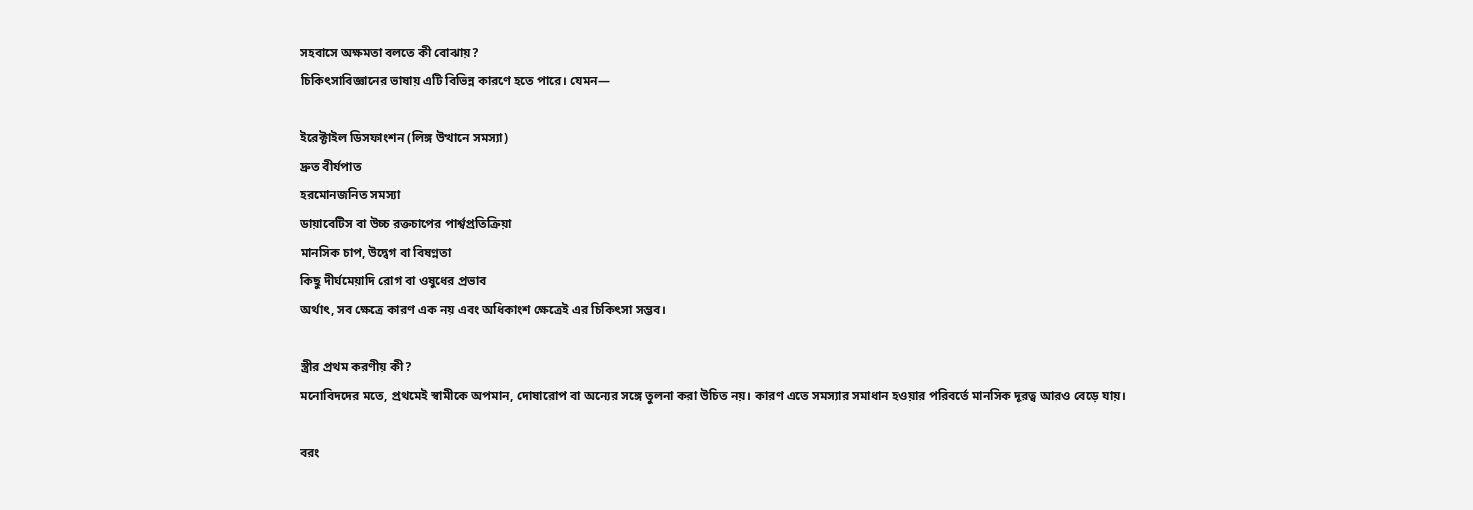সহবাসে অক্ষমতা বলতে কী বোঝায়?
চিকিৎসাবিজ্ঞানের ভাষায় এটি বিভিন্ন কারণে হতে পারে। যেমন—

ইরেক্টাইল ডিসফাংশন (লিঙ্গ উত্থানে সমস্যা)
দ্রুত বীর্যপাত
হরমোনজনিত সমস্যা
ডায়াবেটিস বা উচ্চ রক্তচাপের পার্শ্বপ্রতিক্রিয়া
মানসিক চাপ, উদ্বেগ বা বিষণ্নতা
কিছু দীর্ঘমেয়াদি রোগ বা ওষুধের প্রভাব
অর্থাৎ, সব ক্ষেত্রে কারণ এক নয় এবং অধিকাংশ ক্ষেত্রেই এর চিকিৎসা সম্ভব।

স্ত্রীর প্রথম করণীয় কী?
মনোবিদদের মতে, প্রথমেই স্বামীকে অপমান, দোষারোপ বা অন্যের সঙ্গে তুলনা করা উচিত নয়। কারণ এতে সমস্যার সমাধান হওয়ার পরিবর্তে মানসিক দূরত্ব আরও বেড়ে যায়।

বরং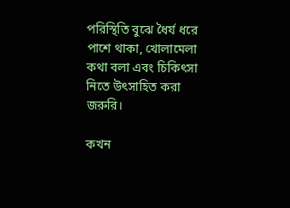পরিস্থিতি বুঝে ধৈর্য ধরে পাশে থাকা, খোলামেলা কথা বলা এবং চিকিৎসা নিতে উৎসাহিত করা জরুরি।

কখন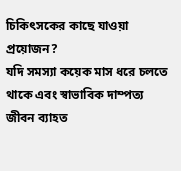চিকিৎসকের কাছে যাওয়া প্রয়োজন?
যদি সমস্যা কয়েক মাস ধরে চলতে থাকে এবং স্বাভাবিক দাম্পত্য জীবন ব্যাহত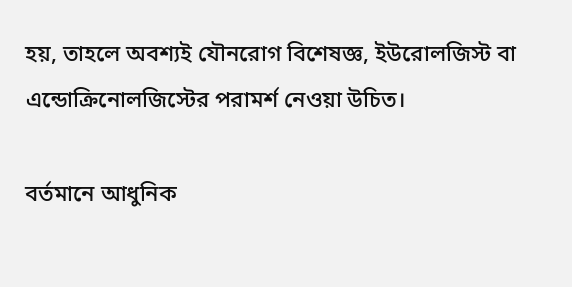হয়, তাহলে অবশ্যই যৌনরোগ বিশেষজ্ঞ, ইউরোলজিস্ট বা এন্ডোক্রিনোলজিস্টের পরামর্শ নেওয়া উচিত।

বর্তমানে আধুনিক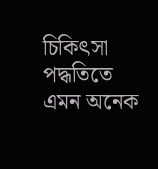চিকিৎসা পদ্ধতিতে এমন অনেক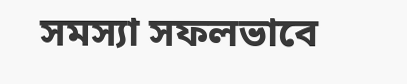সমস্যা সফলভাবে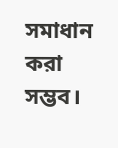সমাধান করা সম্ভব।